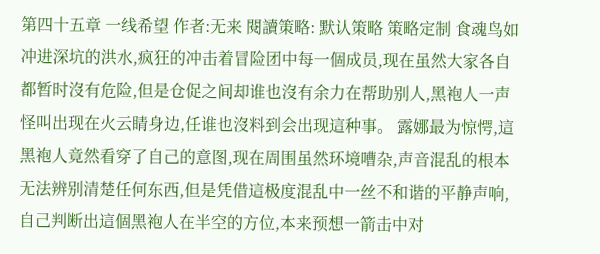第四十五章 一线希望 作者:无来 閱讀策略: 默认策略 策略定制 食魂鸟如冲进深坑的洪水,疯狂的冲击着冒险团中每一個成员,现在虽然大家各自都暂时沒有危险,但是仓促之间却谁也沒有余力在帮助别人,黑袍人一声怪叫出现在火云睛身边,任谁也沒料到会出现這种事。 露娜最为惊愕,這黑袍人竟然看穿了自己的意图,现在周围虽然环境嘈杂,声音混乱的根本无法辨别清楚任何东西,但是凭借這极度混乱中一丝不和谐的平静声响,自己判断出這個黑袍人在半空的方位,本来预想一箭击中对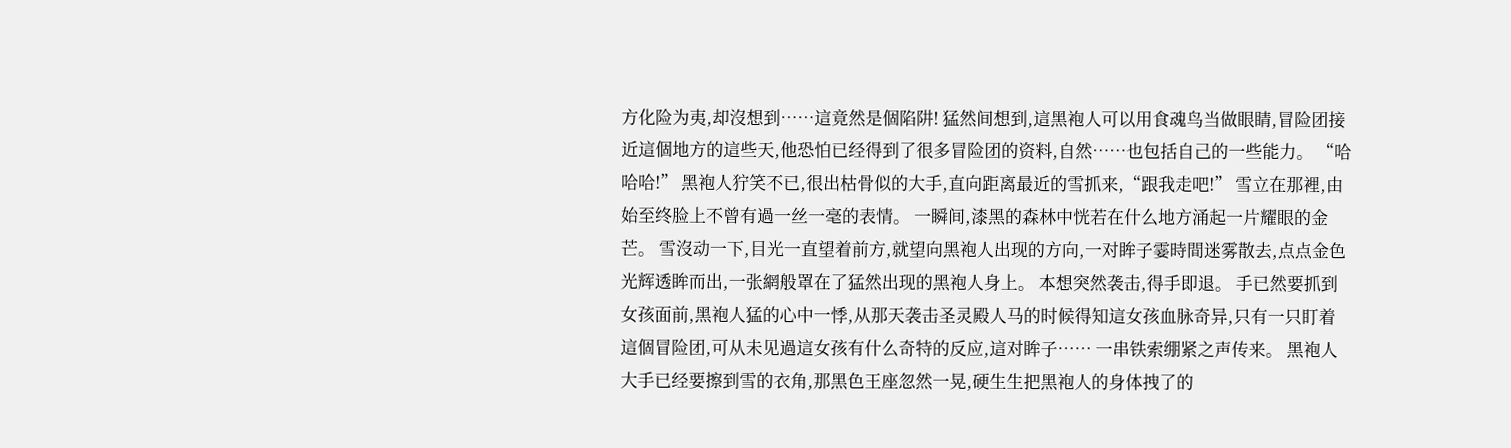方化险为夷,却沒想到……這竟然是個陷阱! 猛然间想到,這黑袍人可以用食魂鸟当做眼睛,冒险团接近這個地方的這些天,他恐怕已经得到了很多冒险团的资料,自然……也包括自己的一些能力。 “哈哈哈!” 黑袍人狞笑不已,很出枯骨似的大手,直向距离最近的雪抓来,“跟我走吧!” 雪立在那裡,由始至终脸上不曾有過一丝一毫的表情。 一瞬间,漆黑的森林中恍若在什么地方涌起一片耀眼的金芒。 雪沒动一下,目光一直望着前方,就望向黑袍人出现的方向,一对眸子霎時間迷雾散去,点点金色光辉透眸而出,一张網般罩在了猛然出现的黑袍人身上。 本想突然袭击,得手即退。 手已然要抓到女孩面前,黑袍人猛的心中一悸,从那天袭击圣灵殿人马的时候得知這女孩血脉奇异,只有一只盯着這個冒险团,可从未见過這女孩有什么奇特的反应,這对眸子…… 一串铁索绷紧之声传来。 黑袍人大手已经要擦到雪的衣角,那黑色王座忽然一晃,硬生生把黑袍人的身体拽了的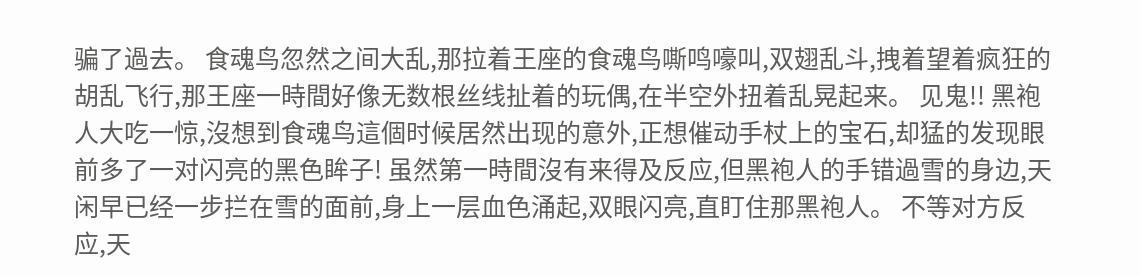骗了過去。 食魂鸟忽然之间大乱,那拉着王座的食魂鸟嘶鸣嚎叫,双翅乱斗,拽着望着疯狂的胡乱飞行,那王座一時間好像无数根丝线扯着的玩偶,在半空外扭着乱晃起来。 见鬼!! 黑袍人大吃一惊,沒想到食魂鸟這個时候居然出现的意外,正想催动手杖上的宝石,却猛的发现眼前多了一对闪亮的黑色眸子! 虽然第一時間沒有来得及反应,但黑袍人的手错過雪的身边,天闲早已经一步拦在雪的面前,身上一层血色涌起,双眼闪亮,直盯住那黑袍人。 不等对方反应,天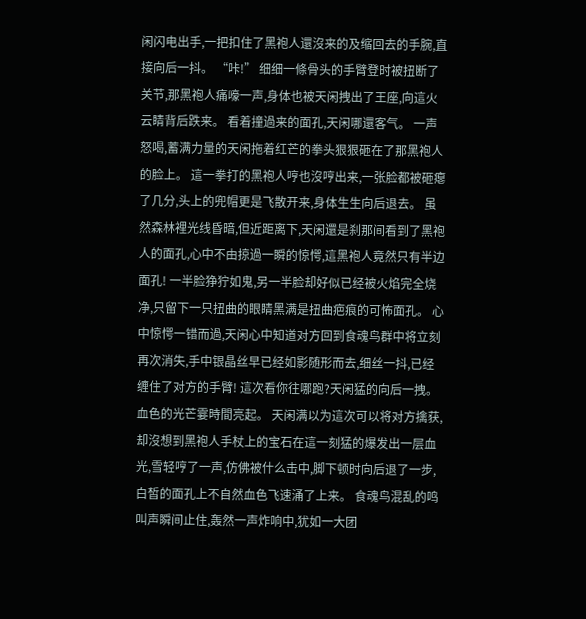闲闪电出手,一把扣住了黑袍人還沒来的及缩回去的手腕,直接向后一抖。 “咔!” 细细一條骨头的手臂登时被扭断了关节,那黑袍人痛嚎一声,身体也被天闲拽出了王座,向這火云睛背后跌来。 看着撞過来的面孔,天闲哪還客气。 一声怒喝,蓄满力量的天闲拖着红芒的拳头狠狠砸在了那黑袍人的脸上。 這一拳打的黑袍人哼也沒哼出来,一张脸都被砸瘪了几分,头上的兜帽更是飞散开来,身体生生向后退去。 虽然森林裡光线昏暗,但近距离下,天闲還是刹那间看到了黑袍人的面孔,心中不由掠過一瞬的惊愕,這黑袍人竟然只有半边面孔! 一半脸狰狞如鬼,另一半脸却好似已经被火焰完全烧净,只留下一只扭曲的眼睛黑满是扭曲疤痕的可怖面孔。 心中惊愕一错而過,天闲心中知道对方回到食魂鸟群中将立刻再次消失,手中银晶丝早已经如影随形而去,细丝一抖,已经缠住了对方的手臂! 這次看你往哪跑?天闲猛的向后一拽。 血色的光芒霎時間亮起。 天闲满以为這次可以将对方擒获,却沒想到黑袍人手杖上的宝石在這一刻猛的爆发出一层血光,雪轻哼了一声,仿佛被什么击中,脚下顿时向后退了一步,白皙的面孔上不自然血色飞速涌了上来。 食魂鸟混乱的鸣叫声瞬间止住,轰然一声炸响中,犹如一大团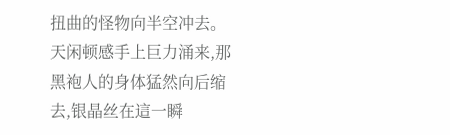扭曲的怪物向半空冲去。 天闲顿感手上巨力涌来,那黑袍人的身体猛然向后缩去,银晶丝在這一瞬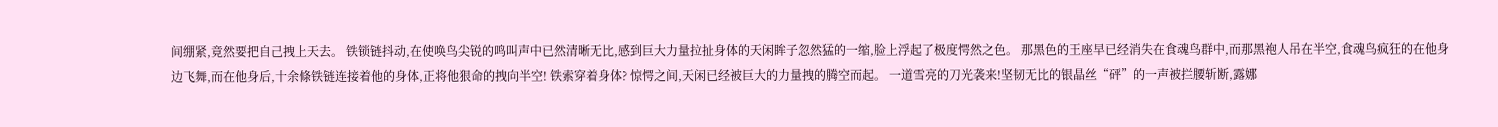间绷紧,竟然要把自己拽上天去。 铁锁链抖动,在使唤鸟尖锐的鸣叫声中已然清晰无比,感到巨大力量拉扯身体的天闲眸子忽然猛的一缩,脸上浮起了极度愕然之色。 那黑色的王座早已经消失在食魂鸟群中,而那黑袍人吊在半空,食魂鸟疯狂的在他身边飞舞,而在他身后,十余條铁链连接着他的身体,正将他狠命的拽向半空! 铁索穿着身体? 惊愕之间,天闲已经被巨大的力量拽的腾空而起。 一道雪亮的刀光袭来!坚韧无比的银晶丝“砰”的一声被拦腰斩断,露娜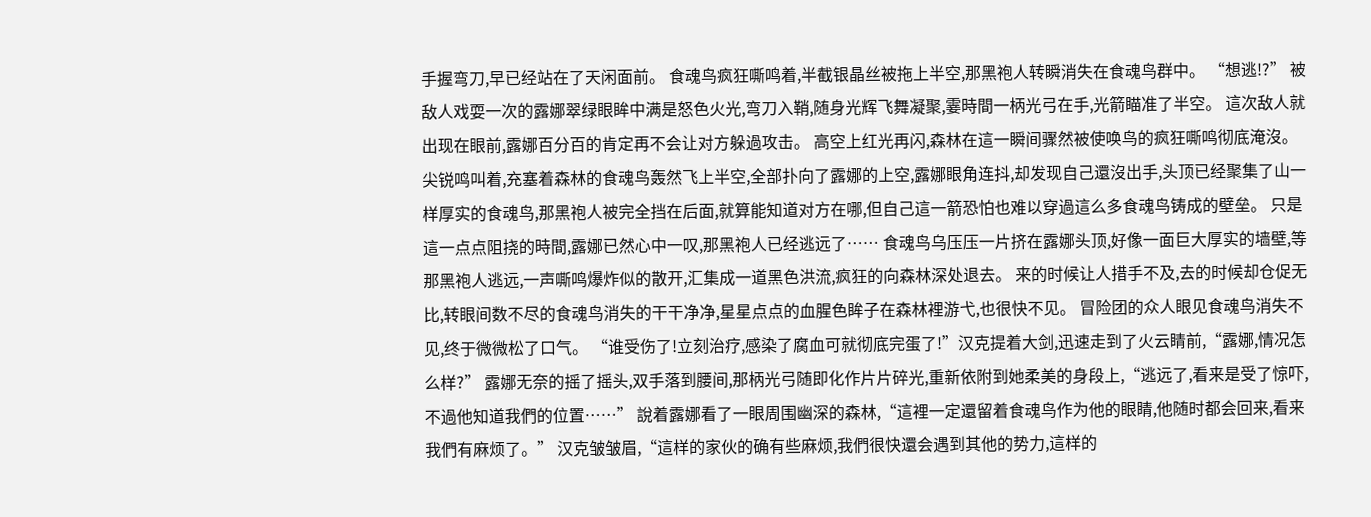手握弯刀,早已经站在了天闲面前。 食魂鸟疯狂嘶鸣着,半截银晶丝被拖上半空,那黑袍人转瞬消失在食魂鸟群中。 “想逃!?” 被敌人戏耍一次的露娜翠绿眼眸中满是怒色火光,弯刀入鞘,随身光辉飞舞凝聚,霎時間一柄光弓在手,光箭瞄准了半空。 這次敌人就出现在眼前,露娜百分百的肯定再不会让对方躲過攻击。 高空上红光再闪,森林在這一瞬间骤然被使唤鸟的疯狂嘶鸣彻底淹沒。 尖锐鸣叫着,充塞着森林的食魂鸟轰然飞上半空,全部扑向了露娜的上空,露娜眼角连抖,却发现自己還沒出手,头顶已经聚集了山一样厚实的食魂鸟,那黑袍人被完全挡在后面,就算能知道对方在哪,但自己這一箭恐怕也难以穿過這么多食魂鸟铸成的壁垒。 只是這一点点阻挠的時間,露娜已然心中一叹,那黑袍人已经逃远了…… 食魂鸟乌压压一片挤在露娜头顶,好像一面巨大厚实的墙壁,等那黑袍人逃远,一声嘶鸣爆炸似的散开,汇集成一道黑色洪流,疯狂的向森林深处退去。 来的时候让人措手不及,去的时候却仓促无比,转眼间数不尽的食魂鸟消失的干干净净,星星点点的血腥色眸子在森林裡游弋,也很快不见。 冒险团的众人眼见食魂鸟消失不见,终于微微松了口气。 “谁受伤了!立刻治疗,感染了腐血可就彻底完蛋了!”汉克提着大剑,迅速走到了火云睛前,“露娜,情况怎么样?” 露娜无奈的摇了摇头,双手落到腰间,那柄光弓随即化作片片碎光,重新依附到她柔美的身段上,“逃远了,看来是受了惊吓,不過他知道我們的位置……” 說着露娜看了一眼周围幽深的森林,“這裡一定還留着食魂鸟作为他的眼睛,他随时都会回来,看来我們有麻烦了。” 汉克皱皱眉,“這样的家伙的确有些麻烦,我們很快還会遇到其他的势力,這样的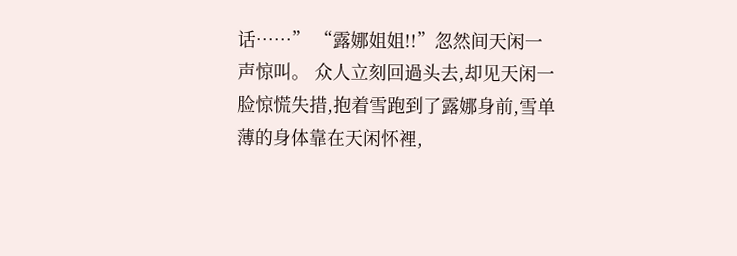话……” “露娜姐姐!!”忽然间天闲一声惊叫。 众人立刻回過头去,却见天闲一脸惊慌失措,抱着雪跑到了露娜身前,雪单薄的身体靠在天闲怀裡,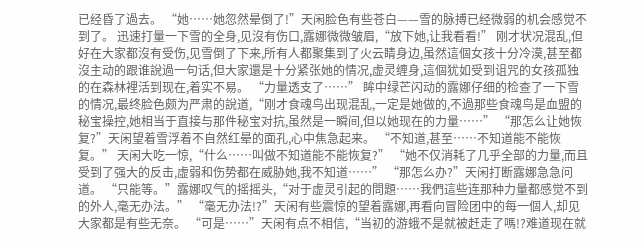已经昏了過去。 “她……她忽然晕倒了!”天闲脸色有些苍白——雪的脉搏已经微弱的机会感觉不到了。 迅速打量一下雪的全身,见沒有伤口,露娜微微皱眉,“放下她,让我看看!” 刚才状况混乱,但好在大家都沒有受伤,见雪倒了下来,所有人都聚集到了火云睛身边,虽然這個女孩十分冷漠,甚至都沒主动的跟谁說過一句话,但大家還是十分紧张她的情况,虚灵缠身,這個犹如受到诅咒的女孩孤独的在森林裡活到现在,着实不易。 “力量透支了……” 眸中绿芒闪动的露娜仔细的检查了一下雪的情况,最终脸色颇为严肃的說道,“刚才食魂鸟出现混乱,一定是她做的,不過那些食魂鸟是血盟的秘宝操控,她相当于直接与那件秘宝对抗,虽然是一瞬间,但以她现在的力量……” “那怎么让她恢复?”天闲望着雪浮着不自然红晕的面孔,心中焦急起来。 “不知道,甚至……不知道能不能恢复。” 天闲大吃一惊,“什么……叫做不知道能不能恢复?” “她不仅消耗了几乎全部的力量,而且受到了强大的反击,虚弱和伤势都在威胁她,我不知道……” “那怎么办?”天闲打断露娜急急问道。 “只能等。”露娜叹气的摇摇头,“对于虚灵引起的問題……我們這些连那种力量都感觉不到的外人,毫无办法。” “毫无办法!?”天闲有些震惊的望着露娜,再看向冒险团中的每一個人,却见大家都是有些无奈。 “可是……”天闲有点不相信,“当初的游蛾不是就被赶走了嗎!?难道现在就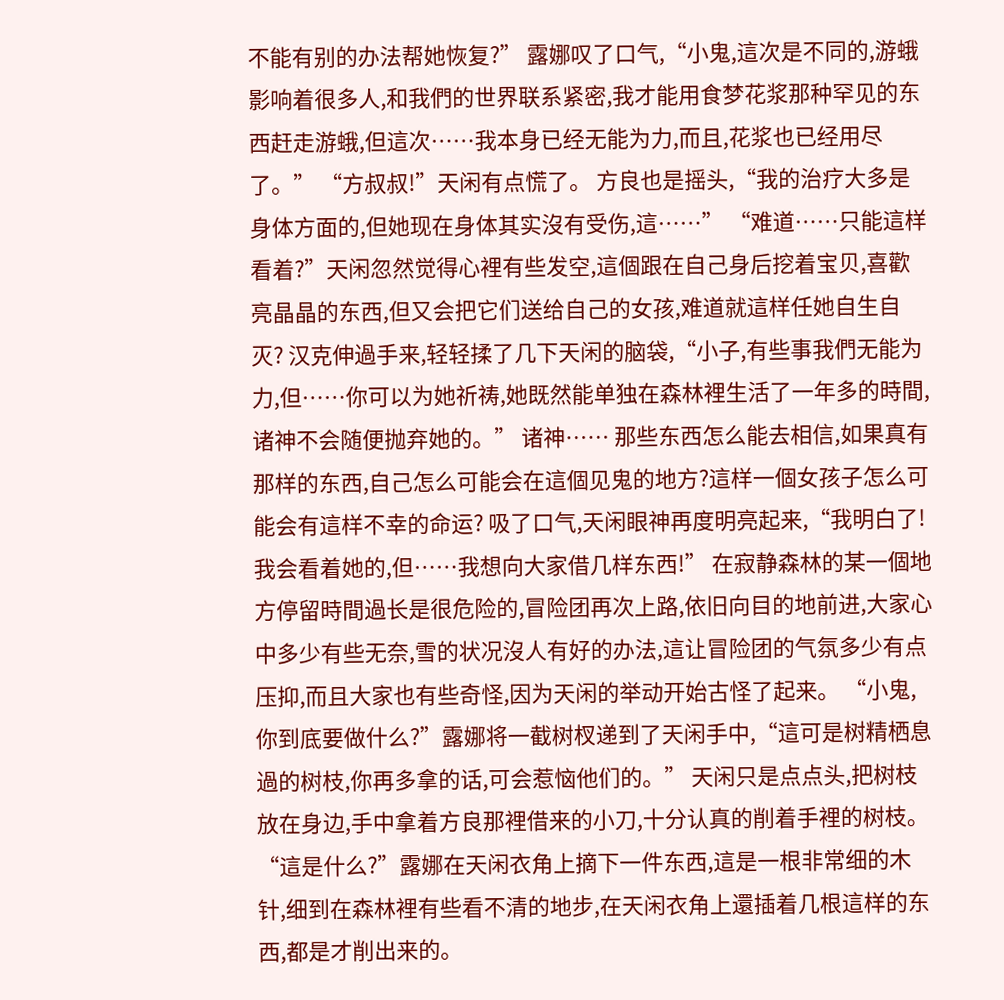不能有别的办法帮她恢复?” 露娜叹了口气,“小鬼,這次是不同的,游蛾影响着很多人,和我們的世界联系紧密,我才能用食梦花浆那种罕见的东西赶走游蛾,但這次……我本身已经无能为力,而且,花浆也已经用尽了。” “方叔叔!”天闲有点慌了。 方良也是摇头,“我的治疗大多是身体方面的,但她现在身体其实沒有受伤,這……” “难道……只能這样看着?”天闲忽然觉得心裡有些发空,這個跟在自己身后挖着宝贝,喜歡亮晶晶的东西,但又会把它们送给自己的女孩,难道就這样任她自生自灭? 汉克伸過手来,轻轻揉了几下天闲的脑袋,“小子,有些事我們无能为力,但……你可以为她祈祷,她既然能单独在森林裡生活了一年多的時間,诸神不会随便抛弃她的。” 诸神…… 那些东西怎么能去相信,如果真有那样的东西,自己怎么可能会在這個见鬼的地方?這样一個女孩子怎么可能会有這样不幸的命运? 吸了口气,天闲眼神再度明亮起来,“我明白了!我会看着她的,但……我想向大家借几样东西!” 在寂静森林的某一個地方停留時間過长是很危险的,冒险团再次上路,依旧向目的地前进,大家心中多少有些无奈,雪的状况沒人有好的办法,這让冒险团的气氛多少有点压抑,而且大家也有些奇怪,因为天闲的举动开始古怪了起来。 “小鬼,你到底要做什么?”露娜将一截树杈递到了天闲手中,“這可是树精栖息過的树枝,你再多拿的话,可会惹恼他们的。” 天闲只是点点头,把树枝放在身边,手中拿着方良那裡借来的小刀,十分认真的削着手裡的树枝。 “這是什么?”露娜在天闲衣角上摘下一件东西,這是一根非常细的木针,细到在森林裡有些看不清的地步,在天闲衣角上還插着几根這样的东西,都是才削出来的。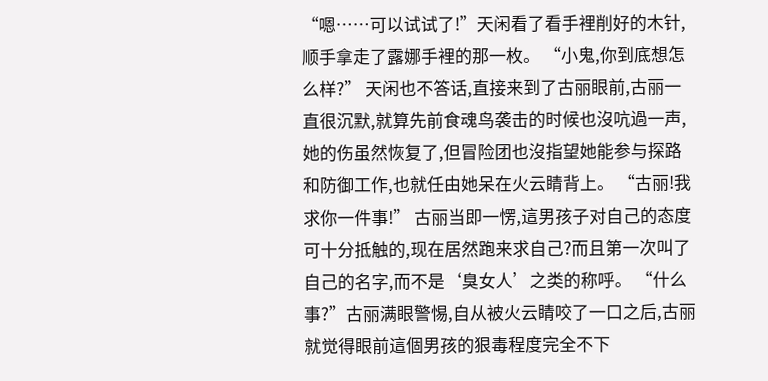“嗯……可以试试了!”天闲看了看手裡削好的木针,顺手拿走了露娜手裡的那一枚。 “小鬼,你到底想怎么样?” 天闲也不答话,直接来到了古丽眼前,古丽一直很沉默,就算先前食魂鸟袭击的时候也沒吭過一声,她的伤虽然恢复了,但冒险团也沒指望她能参与探路和防御工作,也就任由她呆在火云睛背上。 “古丽!我求你一件事!” 古丽当即一愣,這男孩子对自己的态度可十分抵触的,现在居然跑来求自己?而且第一次叫了自己的名字,而不是‘臭女人’之类的称呼。 “什么事?”古丽满眼警惕,自从被火云睛咬了一口之后,古丽就觉得眼前這個男孩的狠毒程度完全不下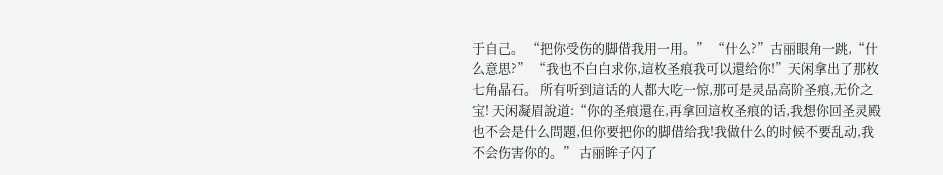于自己。 “把你受伤的脚借我用一用。” “什么?”古丽眼角一跳,“什么意思?” “我也不白白求你,這枚圣痕我可以還给你!”天闲拿出了那枚七角晶石。 所有听到這话的人都大吃一惊,那可是灵品高阶圣痕,无价之宝! 天闲凝眉說道:“你的圣痕還在,再拿回這枚圣痕的话,我想你回圣灵殿也不会是什么問題,但你要把你的脚借给我!我做什么的时候不要乱动,我不会伤害你的。” 古丽眸子闪了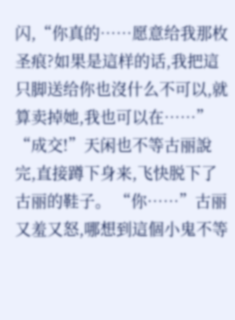闪,“你真的……愿意给我那枚圣痕?如果是這样的话,我把這只脚送给你也沒什么不可以,就算卖掉她,我也可以在……” “成交!”天闲也不等古丽說完,直接蹲下身来,飞快脱下了古丽的鞋子。 “你……”古丽又羞又怒,哪想到這個小鬼不等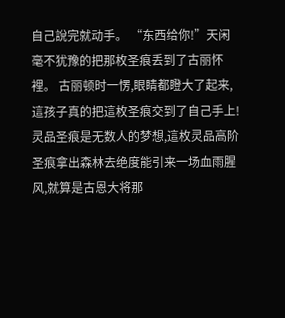自己說完就动手。 “东西给你!”天闲毫不犹豫的把那枚圣痕丢到了古丽怀裡。 古丽顿时一愣,眼睛都瞪大了起来,這孩子真的把這枚圣痕交到了自己手上! 灵品圣痕是无数人的梦想,這枚灵品高阶圣痕拿出森林去绝度能引来一场血雨腥风,就算是古恩大将那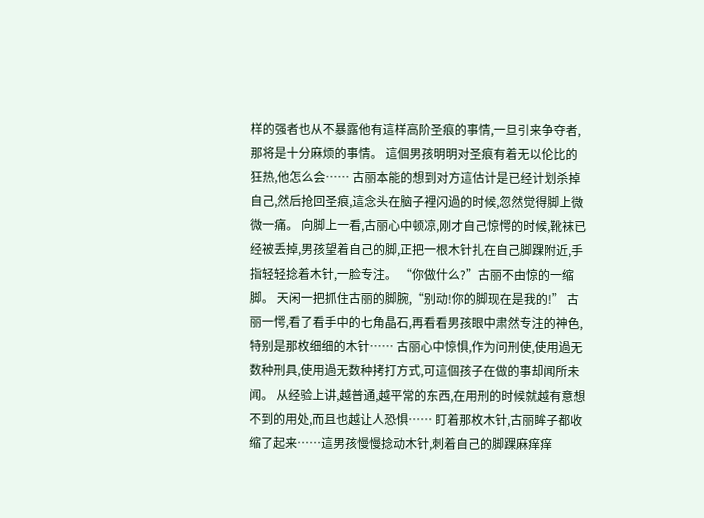样的强者也从不暴露他有這样高阶圣痕的事情,一旦引来争夺者,那将是十分麻烦的事情。 這個男孩明明对圣痕有着无以伦比的狂热,他怎么会…… 古丽本能的想到对方這估计是已经计划杀掉自己,然后抢回圣痕,這念头在脑子裡闪過的时候,忽然觉得脚上微微一痛。 向脚上一看,古丽心中顿凉,刚才自己惊愕的时候,靴袜已经被丢掉,男孩望着自己的脚,正把一根木针扎在自己脚踝附近,手指轻轻捻着木针,一脸专注。 “你做什么?”古丽不由惊的一缩脚。 天闲一把抓住古丽的脚腕,“别动!你的脚现在是我的!” 古丽一愕,看了看手中的七角晶石,再看看男孩眼中肃然专注的神色,特别是那枚细细的木针…… 古丽心中惊惧,作为问刑使,使用過无数种刑具,使用過无数种拷打方式,可這個孩子在做的事却闻所未闻。 从经验上讲,越普通,越平常的东西,在用刑的时候就越有意想不到的用处,而且也越让人恐惧…… 盯着那枚木针,古丽眸子都收缩了起来……這男孩慢慢捻动木针,刺着自己的脚踝麻痒痒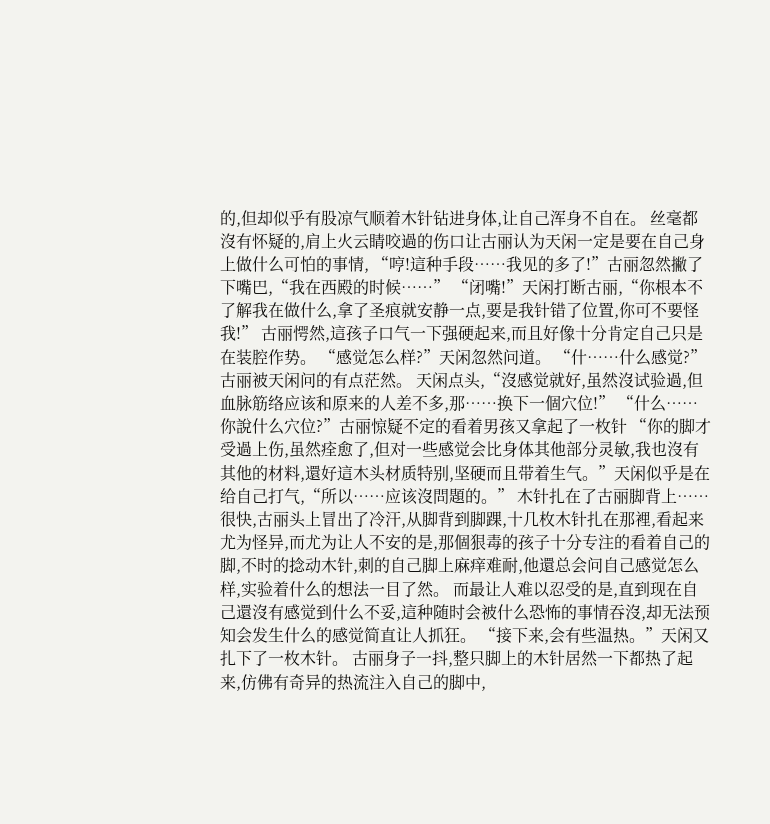的,但却似乎有股凉气顺着木针钻进身体,让自己浑身不自在。 丝毫都沒有怀疑的,肩上火云睛咬過的伤口让古丽认为天闲一定是要在自己身上做什么可怕的事情, “哼!這种手段……我见的多了!”古丽忽然撇了下嘴巴,“我在西殿的时候……” “闭嘴!”天闲打断古丽,“你根本不了解我在做什么,拿了圣痕就安静一点,要是我针错了位置,你可不要怪我!” 古丽愕然,這孩子口气一下强硬起来,而且好像十分肯定自己只是在装腔作势。 “感觉怎么样?”天闲忽然问道。 “什……什么感觉?”古丽被天闲问的有点茫然。 天闲点头,“沒感觉就好,虽然沒试验過,但血脉筋络应该和原来的人差不多,那……换下一個穴位!” “什么……你說什么穴位?”古丽惊疑不定的看着男孩又拿起了一枚针 “你的脚才受過上伤,虽然痊愈了,但对一些感觉会比身体其他部分灵敏,我也沒有其他的材料,還好這木头材质特别,坚硬而且带着生气。”天闲似乎是在给自己打气,“所以……应该沒問題的。” 木针扎在了古丽脚背上…… 很快,古丽头上冒出了冷汗,从脚背到脚踝,十几枚木针扎在那裡,看起来尤为怪异,而尤为让人不安的是,那個狠毒的孩子十分专注的看着自己的脚,不时的捻动木针,刺的自己脚上麻痒难耐,他還总会问自己感觉怎么样,实验着什么的想法一目了然。 而最让人难以忍受的是,直到现在自己還沒有感觉到什么不妥,這种随时会被什么恐怖的事情吞沒,却无法预知会发生什么的感觉简直让人抓狂。 “接下来,会有些温热。”天闲又扎下了一枚木针。 古丽身子一抖,整只脚上的木针居然一下都热了起来,仿佛有奇异的热流注入自己的脚中,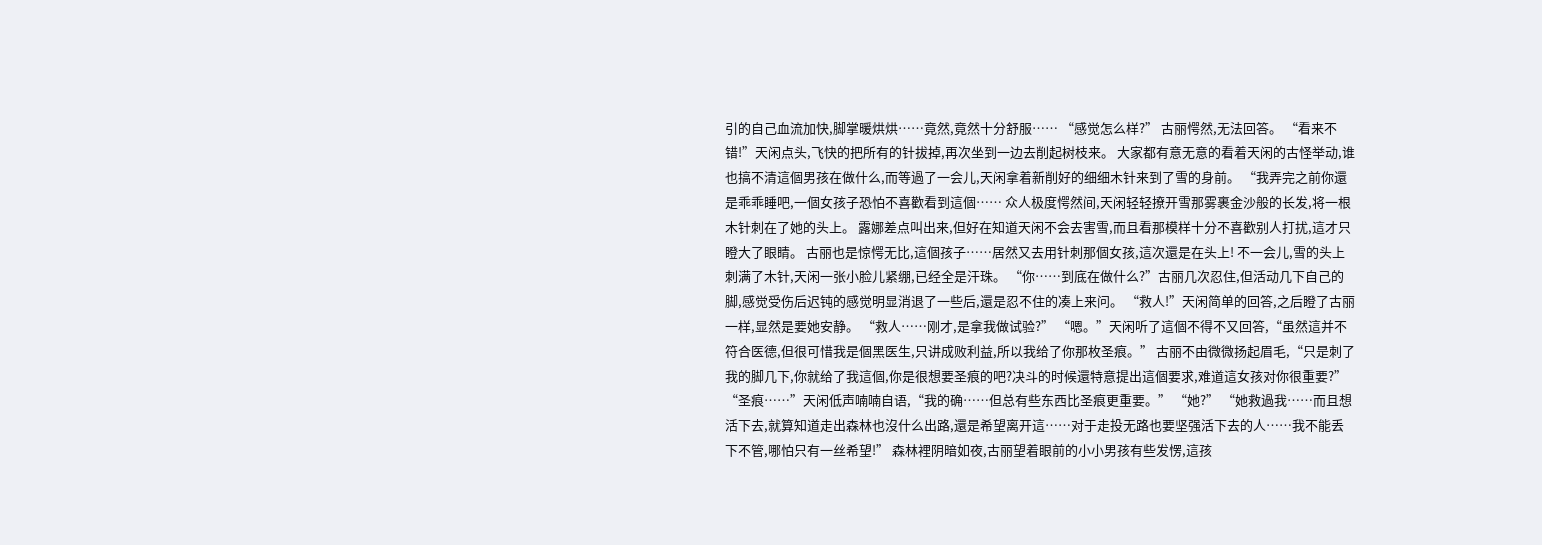引的自己血流加快,脚掌暖烘烘……竟然,竟然十分舒服…… “感觉怎么样?” 古丽愕然,无法回答。 “看来不错!”天闲点头,飞快的把所有的针拔掉,再次坐到一边去削起树枝来。 大家都有意无意的看着天闲的古怪举动,谁也搞不清這個男孩在做什么,而等過了一会儿,天闲拿着新削好的细细木针来到了雪的身前。 “我弄完之前你還是乖乖睡吧,一個女孩子恐怕不喜歡看到這個…… 众人极度愕然间,天闲轻轻撩开雪那雾裹金沙般的长发,将一根木针刺在了她的头上。 露娜差点叫出来,但好在知道天闲不会去害雪,而且看那模样十分不喜歡别人打扰,這才只瞪大了眼睛。 古丽也是惊愕无比,這個孩子……居然又去用针刺那個女孩,這次還是在头上! 不一会儿,雪的头上刺满了木针,天闲一张小脸儿紧绷,已经全是汗珠。 “你……到底在做什么?”古丽几次忍住,但活动几下自己的脚,感觉受伤后迟钝的感觉明显消退了一些后,還是忍不住的凑上来问。 “救人!”天闲简单的回答,之后瞪了古丽一样,显然是要她安静。 “救人……刚才,是拿我做试验?” “嗯。”天闲听了這個不得不又回答,“虽然這并不符合医德,但很可惜我是個黑医生,只讲成败利益,所以我给了你那枚圣痕。” 古丽不由微微扬起眉毛,“只是刺了我的脚几下,你就给了我這個,你是很想要圣痕的吧?决斗的时候還特意提出這個要求,难道這女孩对你很重要?” “圣痕……”天闲低声喃喃自语,“我的确……但总有些东西比圣痕更重要。” “她?” “她救過我……而且想活下去,就算知道走出森林也沒什么出路,還是希望离开這……对于走投无路也要坚强活下去的人……我不能丢下不管,哪怕只有一丝希望!” 森林裡阴暗如夜,古丽望着眼前的小小男孩有些发愣,這孩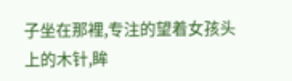子坐在那裡,专注的望着女孩头上的木针,眸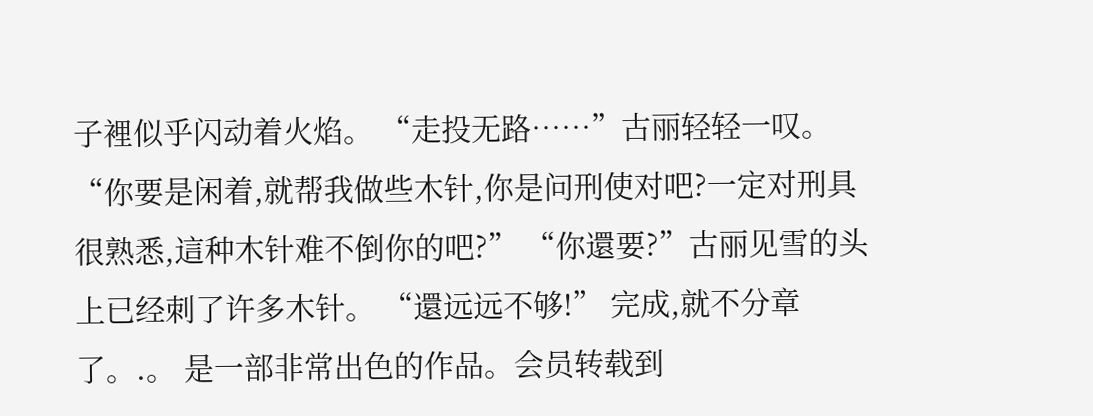子裡似乎闪动着火焰。 “走投无路……”古丽轻轻一叹。 “你要是闲着,就帮我做些木针,你是问刑使对吧?一定对刑具很熟悉,這种木针难不倒你的吧?” “你還要?”古丽见雪的头上已经刺了许多木针。 “還远远不够!” 完成,就不分章了。.。 是一部非常出色的作品。会员转载到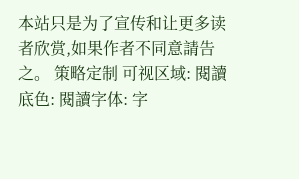本站只是为了宣传和让更多读者欣赏,如果作者不同意請告之。 策略定制 可视区域: 閱讀底色: 閱讀字体: 字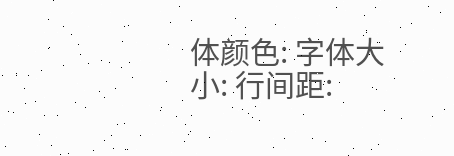体颜色: 字体大小: 行间距: